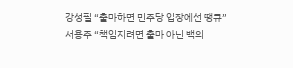강성필 “출마하면 민주당 입장에선 땡큐” 서용주 “책임지려면 출마 아닌 백의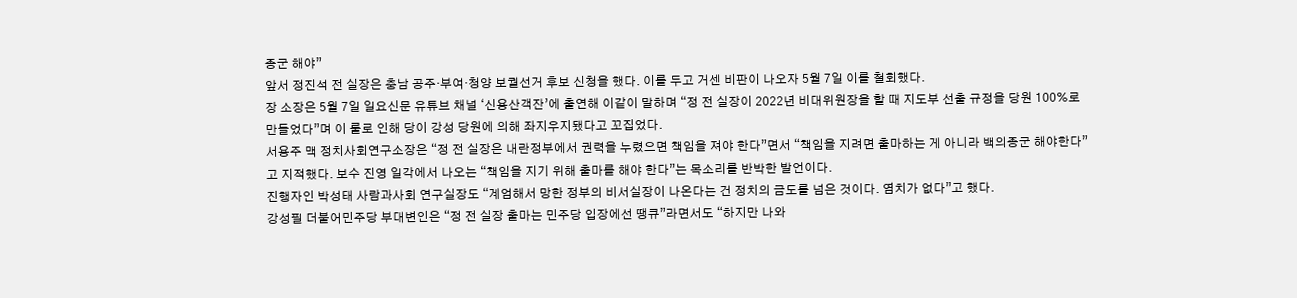종군 해야”
앞서 정진석 전 실장은 충남 공주·부여·청양 보궐선거 후보 신청을 했다. 이를 두고 거센 비판이 나오자 5월 7일 이를 철회했다.
장 소장은 5월 7일 일요신문 유튜브 채널 ‘신용산객잔’에 출연해 이같이 말하며 “정 전 실장이 2022년 비대위원장을 할 때 지도부 선출 규정을 당원 100%로 만들었다”며 이 룰로 인해 당이 강성 당원에 의해 좌지우지됐다고 꼬집었다.
서용주 맥 정치사회연구소장은 “정 전 실장은 내란정부에서 권력을 누렸으면 책임을 져야 한다”면서 “책임을 지려면 출마하는 게 아니라 백의종군 해야한다”고 지적했다. 보수 진영 일각에서 나오는 “책임을 지기 위해 출마를 해야 한다”는 목소리를 반박한 발언이다.
진행자인 박성태 사람과사회 연구실장도 “계엄해서 망한 정부의 비서실장이 나온다는 건 정치의 금도를 넘은 것이다. 염치가 없다”고 했다.
강성필 더불어민주당 부대변인은 “정 전 실장 출마는 민주당 입장에선 땡큐”라면서도 “하지만 나와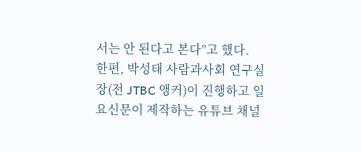서는 안 된다고 본다”고 했다.
한편, 박성태 사람과사회 연구실장(전 JTBC 앵커)이 진행하고 일요신문이 제작하는 유튜브 채널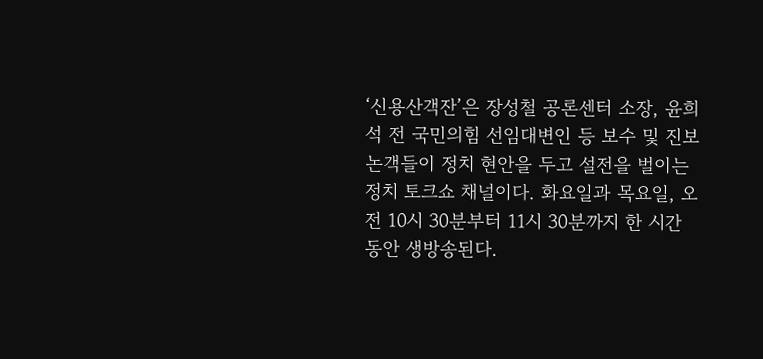‘신용산객잔’은 장성철 공론센터 소장, 윤희석 전 국민의힘 선임대변인 등 보수 및 진보 논객들이 정치 현안을 두고 설전을 벌이는 정치 토크쇼 채널이다. 화요일과 목요일, 오전 10시 30분부터 11시 30분까지 한 시간 동안 생방송된다.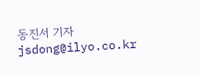동진서 기자 jsdong@ilyo.co.kr